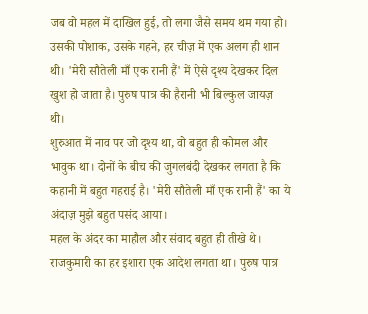जब वो महल में दाखिल हुई, तो लगा जैसे समय थम गया हो। उसकी पोशाक, उसके गहने, हर चीज़ में एक अलग ही शान थी। 'मेरी सौतेली माँ एक रानी हैं' में ऐसे दृश्य देखकर दिल खुश हो जाता है। पुरुष पात्र की हैरानी भी बिल्कुल जायज़ थी।
शुरुआत में नाव पर जो दृश्य था, वो बहुत ही कोमल और भावुक था। दोनों के बीच की जुगलबंदी देखकर लगता है कि कहानी में बहुत गहराई है। 'मेरी सौतेली माँ एक रानी हैं' का ये अंदाज़ मुझे बहुत पसंद आया।
महल के अंदर का माहौल और संवाद बहुत ही तीखे थे। राजकुमारी का हर इशारा एक आदेश लगता था। पुरुष पात्र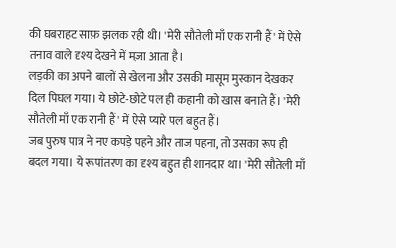की घबराहट साफ़ झलक रही थी। 'मेरी सौतेली माँ एक रानी हैं' में ऐसे तनाव वाले दृश्य देखने में मज़ा आता है।
लड़की का अपने बालों से खेलना और उसकी मासूम मुस्कान देखकर दिल पिघल गया। ये छोटे-छोटे पल ही कहानी को खास बनाते हैं। 'मेरी सौतेली माँ एक रानी हैं' में ऐसे प्यारे पल बहुत हैं।
जब पुरुष पात्र ने नए कपड़े पहने और ताज पहना, तो उसका रूप ही बदल गया। ये रूपांतरण का दृश्य बहुत ही शानदार था। 'मेरी सौतेली माँ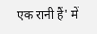एक रानी हैं' में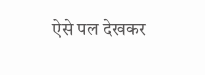ऐसे पल देखकर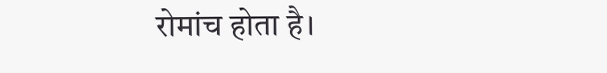रोमांच होता है।